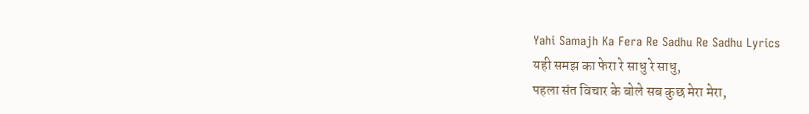Yahi Samajh Ka Fera Re Sadhu Re Sadhu Lyrics
यही समझ का फेरा रे साधु रे साधु,
पहला संत विचार के बोले सब कुछ मेरा मेरा,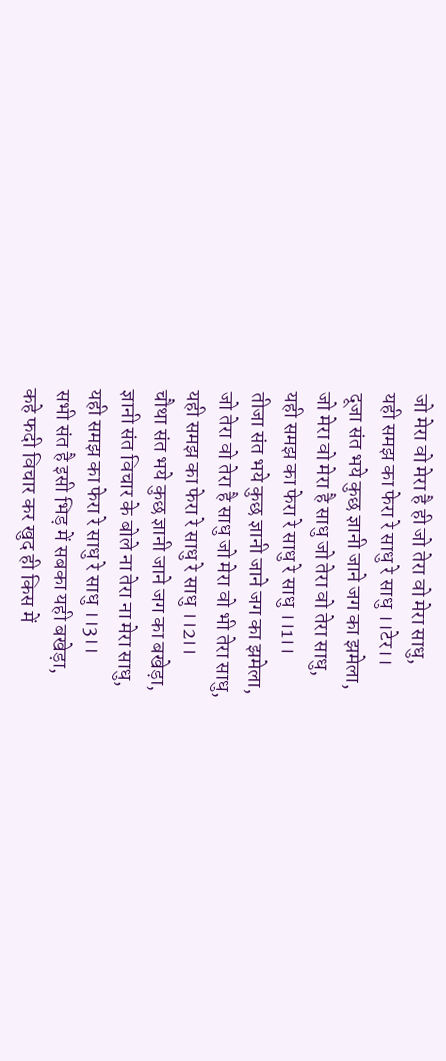जो मेरा वो मेरा है ही जो तेरा वो मेरा साधु,
यही समझ का फेरा रे साधु रे साधु ।।टेर।।
दूजा संत भये कुछ ज्ञानी जाने जग का झमेला,
जो मेरा वो मेरा है साधु जो तेरा वो तेरा साधु,
यही समझ का फेरा रे साधु रे साधु ।।1।।
तीजा संत भये कुछ ज्ञानी जाने जग का झमेला,
जो तेरा वो तेरा है साधु जो मेरा वो भी तेरा साधु,
यही समझ का फेरा रे साधु रे साधु ।।2।।
चौथा संत भये कुछ ज्ञानी जाने जग का बखेड़ा,
ज्ञानी संत विचार के बोले ना तेरा ना मेरा साधु,
यही समझ का फेरा रे साधु रे साधु ।।3।।
सभी संत है इसी भिड़ में सबका यही बखेड़ा,
कहे फदी विचार कर खुद ही किस में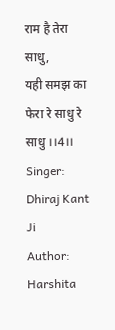राम है तेरा साधु,
यही समझ का फेरा रे साधु रे साधु ।।4।।
Singer: Dhiraj Kant Ji
Author: Harshita